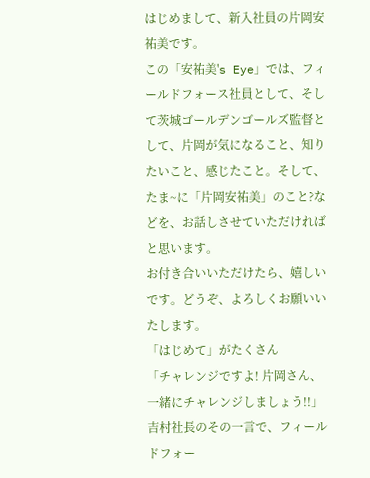はじめまして、新入社員の片岡安祐美です。
この「安祐美's Eye」では、フィールドフォース社員として、そして茨城ゴールデンゴールズ監督として、片岡が気になること、知りたいこと、感じたこと。そして、たま~に「片岡安祐美」のこと?などを、お話しさせていただければと思います。
お付き合いいただけたら、嬉しいです。どうぞ、よろしくお願いいたします。
「はじめて」がたくさん
「チャレンジですよ! 片岡さん、一緒にチャレンジしましょう!!」
吉村社長のその一言で、フィールドフォー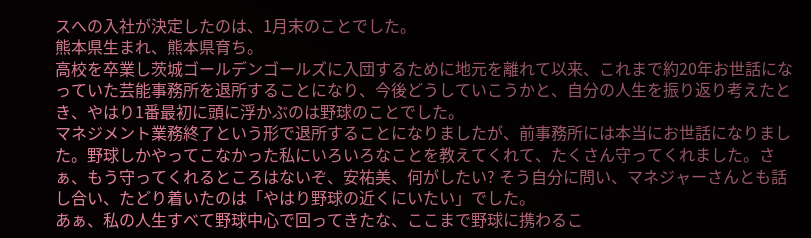スへの入社が決定したのは、1月末のことでした。
熊本県生まれ、熊本県育ち。
高校を卒業し茨城ゴールデンゴールズに入団するために地元を離れて以来、これまで約20年お世話になっていた芸能事務所を退所することになり、今後どうしていこうかと、自分の人生を振り返り考えたとき、やはり1番最初に頭に浮かぶのは野球のことでした。
マネジメント業務終了という形で退所することになりましたが、前事務所には本当にお世話になりました。野球しかやってこなかった私にいろいろなことを教えてくれて、たくさん守ってくれました。さぁ、もう守ってくれるところはないぞ、安祐美、何がしたい? そう自分に問い、マネジャーさんとも話し合い、たどり着いたのは「やはり野球の近くにいたい」でした。
あぁ、私の人生すべて野球中心で回ってきたな、ここまで野球に携わるこ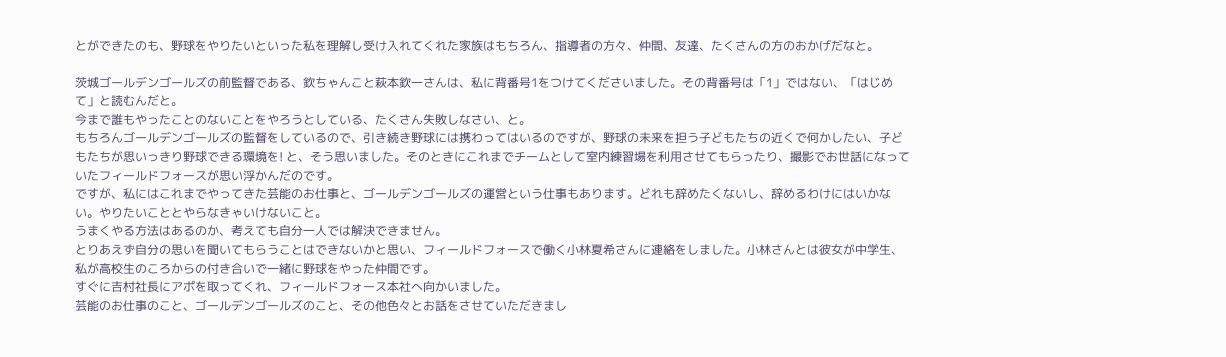とができたのも、野球をやりたいといった私を理解し受け入れてくれた家族はもちろん、指導者の方々、仲間、友達、たくさんの方のおかげだなと。

茨城ゴールデンゴールズの前監督である、欽ちゃんこと萩本欽一さんは、私に背番号1をつけてくださいました。その背番号は「1」ではない、「はじめて」と読むんだと。
今まで誰もやったことのないことをやろうとしている、たくさん失敗しなさい、と。
もちろんゴールデンゴールズの監督をしているので、引き続き野球には携わってはいるのですが、野球の未来を担う子どもたちの近くで何かしたい、子どもたちが思いっきり野球できる環境を! と、そう思いました。そのときにこれまでチームとして室内練習場を利用させてもらったり、撮影でお世話になっていたフィールドフォースが思い浮かんだのです。
ですが、私にはこれまでやってきた芸能のお仕事と、ゴールデンゴールズの運営という仕事もあります。どれも辞めたくないし、辞めるわけにはいかない。やりたいこととやらなきゃいけないこと。
うまくやる方法はあるのか、考えても自分一人では解決できません。
とりあえず自分の思いを聞いてもらうことはできないかと思い、フィールドフォースで働く小林夏希さんに連絡をしました。小林さんとは彼女が中学生、私が高校生のころからの付き合いで一緒に野球をやった仲間です。
すぐに吉村社長にアポを取ってくれ、フィールドフォース本社へ向かいました。
芸能のお仕事のこと、ゴールデンゴールズのこと、その他色々とお話をさせていただきまし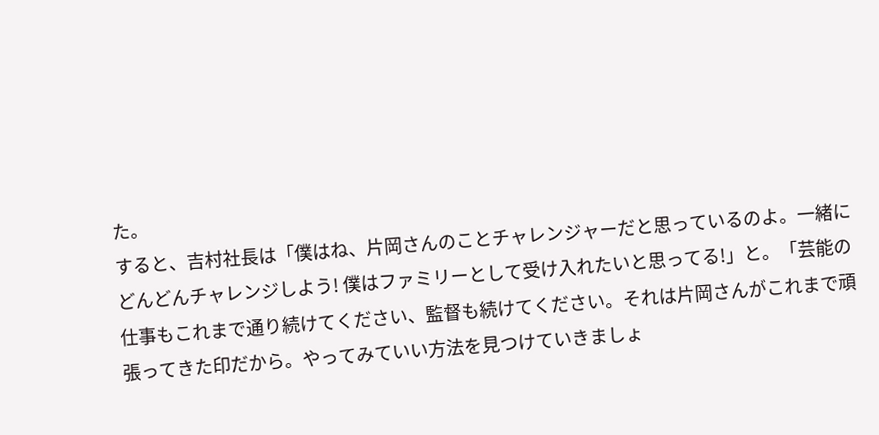た。
すると、吉村社長は「僕はね、片岡さんのことチャレンジャーだと思っているのよ。一緒にどんどんチャレンジしよう! 僕はファミリーとして受け入れたいと思ってる!」と。「芸能の仕事もこれまで通り続けてください、監督も続けてください。それは片岡さんがこれまで頑張ってきた印だから。やってみていい方法を見つけていきましょ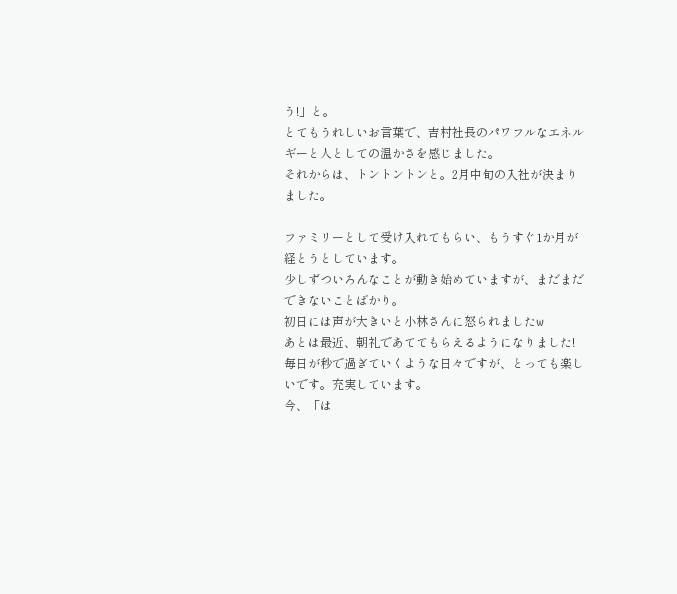う!」と。
とてもうれしいお言葉で、吉村社長のパワフルなエネルギーと人としての温かさを感じました。
それからは、トントントンと。2月中旬の入社が決まりました。

ファミリーとして受け入れてもらい、もうすぐ1か月が経とうとしています。
少しずついろんなことが動き始めていますが、まだまだできないことばかり。
初日には声が大きいと小林さんに怒られましたw
あとは最近、朝礼であててもらえるようになりました!
毎日が秒で過ぎていくような日々ですが、とっても楽しいです。充実しています。
今、「は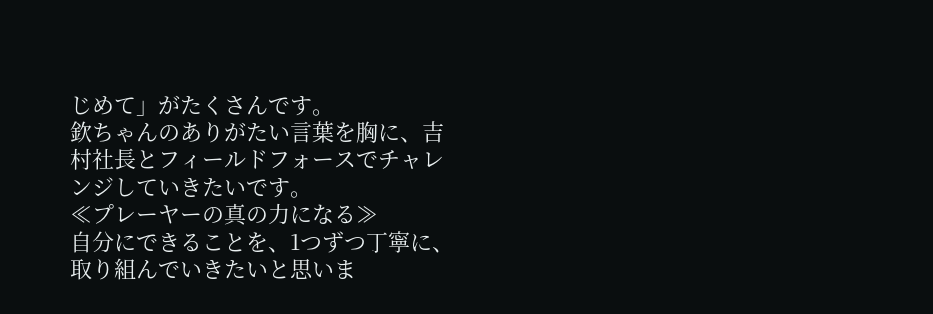じめて」がたくさんです。
欽ちゃんのありがたい言葉を胸に、吉村社長とフィールドフォースでチャレンジしていきたいです。
≪プレーヤーの真の力になる≫
自分にできることを、1つずつ丁寧に、取り組んでいきたいと思いま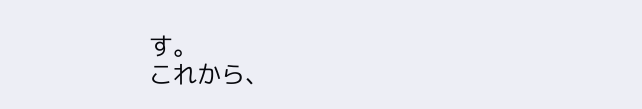す。
これから、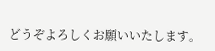どうぞよろしくお願いいたします。